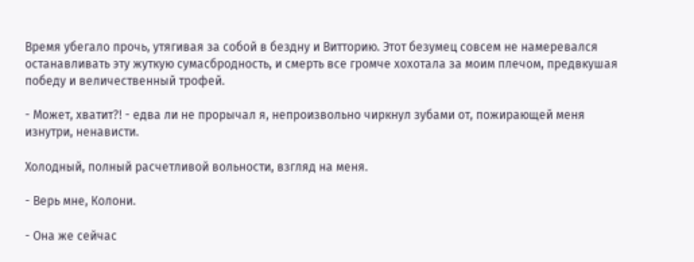Время убегало прочь, утягивая за собой в бездну и Витторию. Этот безумец совсем не намеревался останавливать эту жуткую сумасбродность, и смерть все громче хохотала за моим плечом, предвкушая победу и величественный трофей.

- Может, хватит?! - едва ли не прорычал я, непроизвольно чиркнул зубами от, пожирающей меня изнутри, ненависти.

Холодный, полный расчетливой вольности, взгляд на меня.

- Верь мне, Колони.

- Она же сейчас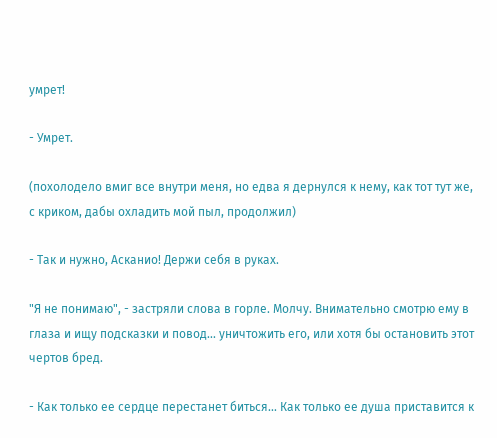умрет!

- Умрет.

(похолодело вмиг все внутри меня, но едва я дернулся к нему, как тот тут же, с криком, дабы охладить мой пыл, продолжил)

- Так и нужно, Асканио! Держи себя в руках.

"Я не понимаю", - застряли слова в горле. Молчу. Внимательно смотрю ему в глаза и ищу подсказки и повод... уничтожить его, или хотя бы остановить этот чертов бред.

- Как только ее сердце перестанет биться... Как только ее душа приставится к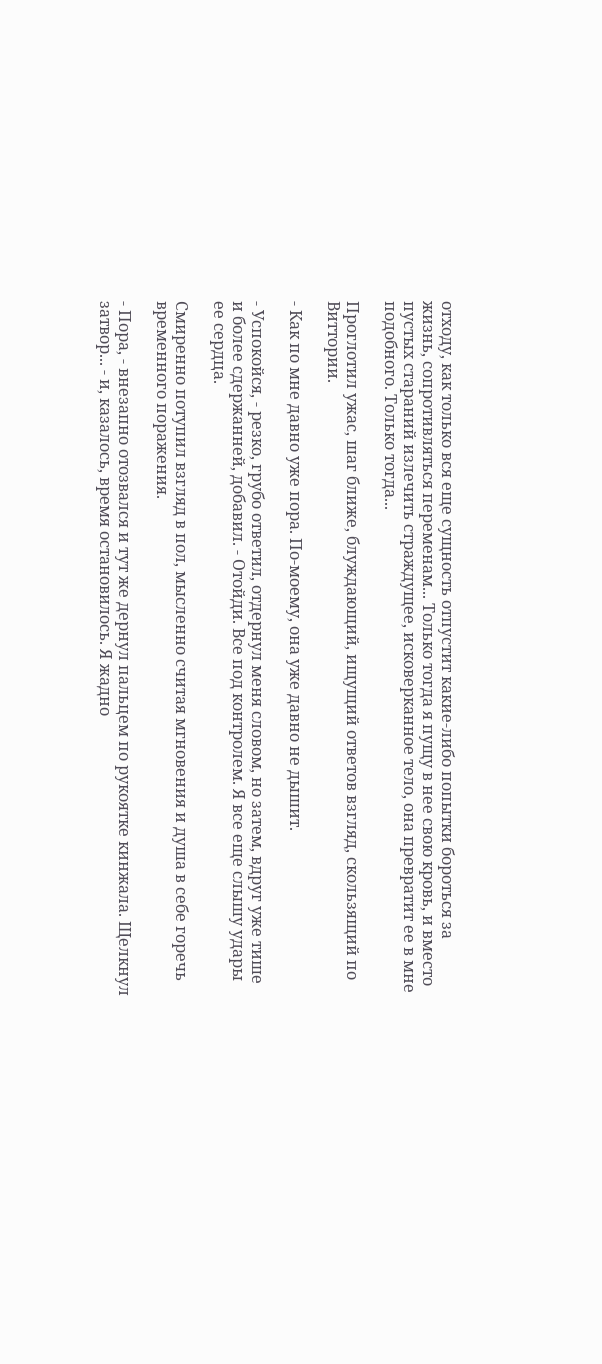отходу, как только вся еще сущность отпустит какие-либо попытки бороться за жизнь, сопротивляться переменам... Только тогда я пущу в нее свою кровь, и вместо пустых стараний излечить страждущее, исковерканное тело, она превратит ее в мне подобного. Только тогда...

Проглотил ужас, шаг ближе, блуждающий, ищущий ответов взгляд, скользящий по Виттории.

- Как по мне давно уже пора. По-моему, она уже давно не дышит.

- Успокойся, - резко, грубо ответил, отдернул меня словом, но затем, вдруг уже тише и более сдержанней, добавил. - Отойди. Все под контролем. Я все еще слышу удары ее сердца.

Смиренно потупил взгляд в пол, мысленно считая мгновения и душа в себе горечь временного поражения.

- Пора, - внезапно отозвался и тут же дернул пальцем по рукоятке кинжала. Щелкнул затвор... - и, казалось, время остановилось. Я жадно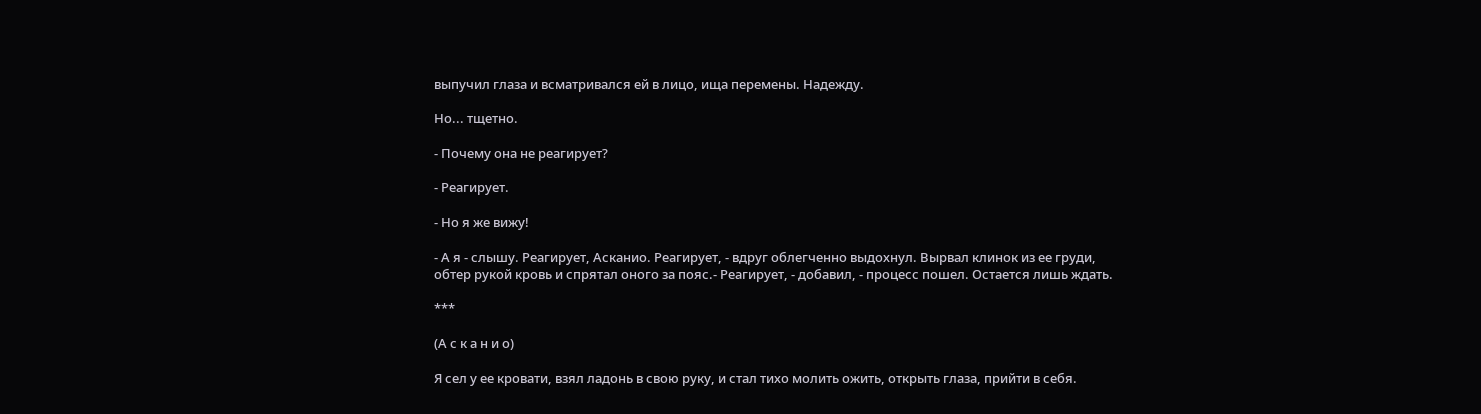выпучил глаза и всматривался ей в лицо, ища перемены. Надежду.

Но... тщетно.

- Почему она не реагирует?

- Реагирует.

- Но я же вижу!

- А я - слышу. Реагирует, Асканио. Реагирует, - вдруг облегченно выдохнул. Вырвал клинок из ее груди, обтер рукой кровь и спрятал оного за пояс.- Реагирует, - добавил, - процесс пошел. Остается лишь ждать.

***

(А с к а н и о)

Я сел у ее кровати, взял ладонь в свою руку, и стал тихо молить ожить, открыть глаза, прийти в себя.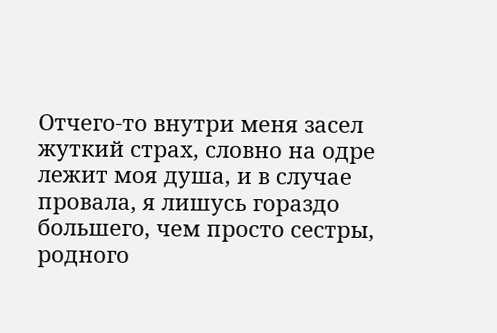Отчего-то внутри меня засел жуткий страх, словно на одре лежит моя душа, и в случае провала, я лишусь гораздо большего, чем просто сестры, родного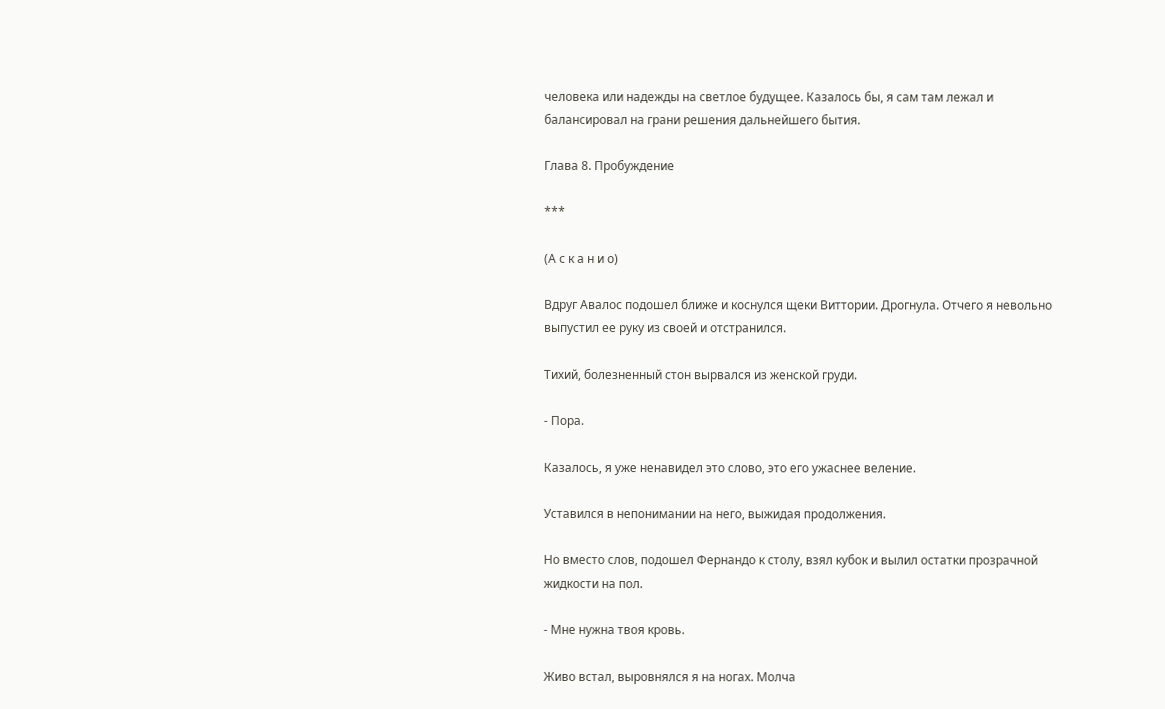человека или надежды на светлое будущее. Казалось бы, я сам там лежал и балансировал на грани решения дальнейшего бытия.

Глава 8. Пробуждение

***

(А с к а н и о)

Вдруг Авалос подошел ближе и коснулся щеки Виттории. Дрогнула. Отчего я невольно выпустил ее руку из своей и отстранился.

Тихий, болезненный стон вырвался из женской груди.

- Пора.

Казалось, я уже ненавидел это слово, это его ужаснее веление.

Уставился в непонимании на него, выжидая продолжения.

Но вместо слов, подошел Фернандо к столу, взял кубок и вылил остатки прозрачной жидкости на пол.

- Мне нужна твоя кровь.

Живо встал, выровнялся я на ногах. Молча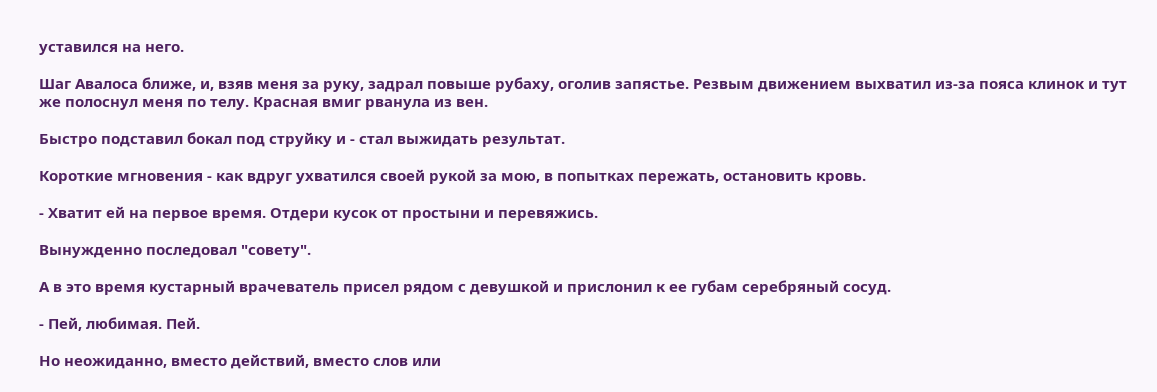уставился на него.

Шаг Авалоса ближе, и, взяв меня за руку, задрал повыше рубаху, оголив запястье. Резвым движением выхватил из-за пояса клинок и тут же полоснул меня по телу. Красная вмиг рванула из вен.

Быстро подставил бокал под струйку и - стал выжидать результат.

Короткие мгновения - как вдруг ухватился своей рукой за мою, в попытках пережать, остановить кровь.

- Хватит ей на первое время. Отдери кусок от простыни и перевяжись.

Вынужденно последовал "совету".

А в это время кустарный врачеватель присел рядом с девушкой и прислонил к ее губам серебряный сосуд.

- Пей, любимая. Пей.

Но неожиданно, вместо действий, вместо слов или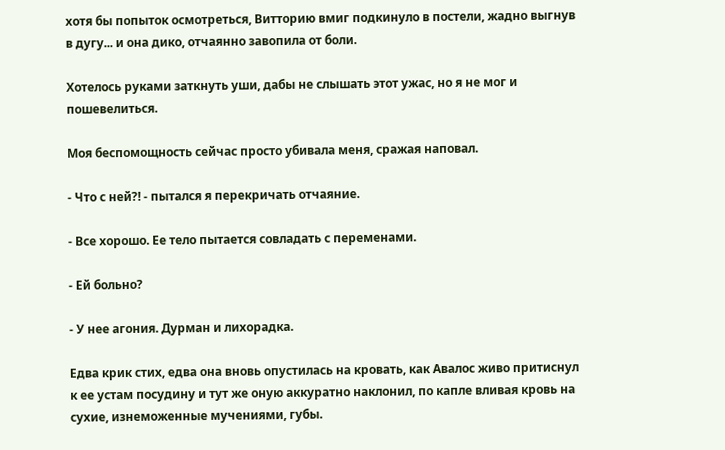хотя бы попыток осмотреться, Витторию вмиг подкинуло в постели, жадно выгнув в дугу... и она дико, отчаянно завопила от боли.

Хотелось руками заткнуть уши, дабы не слышать этот ужас, но я не мог и пошевелиться.

Моя беспомощность сейчас просто убивала меня, сражая наповал.

- Что с ней?! - пытался я перекричать отчаяние.

- Все хорошо. Ее тело пытается совладать с переменами.

- Ей больно?

- У нее агония. Дурман и лихорадка.

Едва крик стих, едва она вновь опустилась на кровать, как Авалос живо притиснул к ее устам посудину и тут же оную аккуратно наклонил, по капле вливая кровь на сухие, изнеможенные мучениями, губы.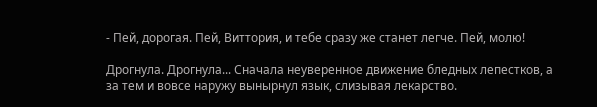- Пей, дорогая. Пей, Виттория, и тебе сразу же станет легче. Пей, молю!

Дрогнула. Дрогнула... Сначала неуверенное движение бледных лепестков, а за тем и вовсе наружу вынырнул язык, слизывая лекарство.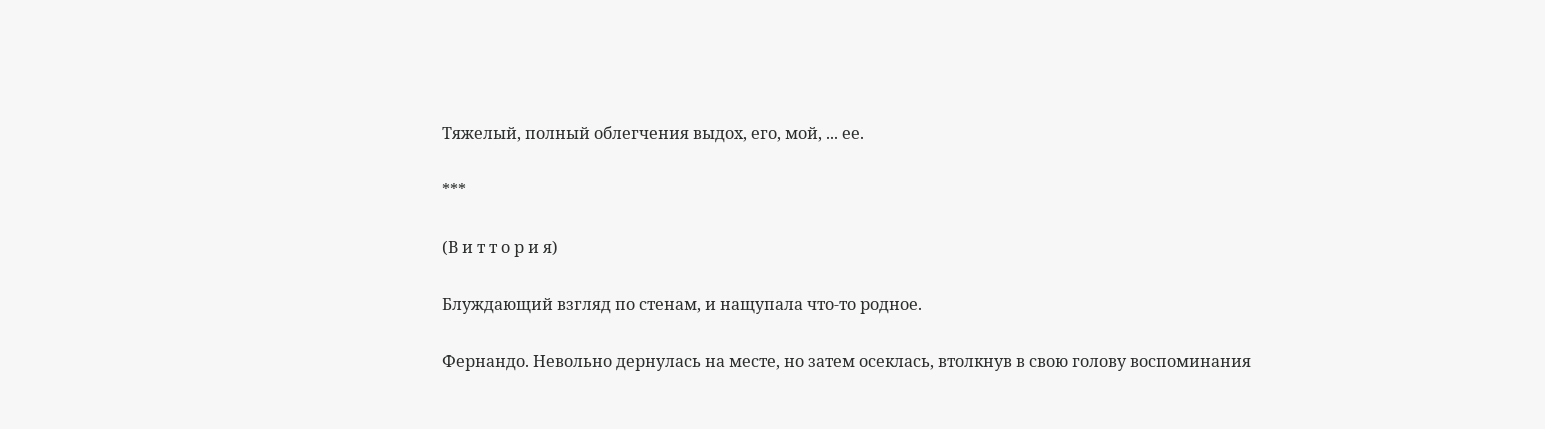Тяжелый, полный облегчения выдох, его, мой, ... ее.

***

(В и т т о р и я)

Блуждающий взгляд по стенам, и нащупала что-то родное.

Фернандо. Невольно дернулась на месте, но затем осеклась, втолкнув в свою голову воспоминания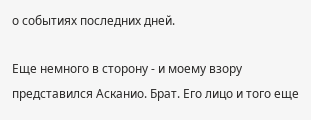о событиях последних дней.

Еще немного в сторону - и моему взору представился Асканио. Брат. Его лицо и того еще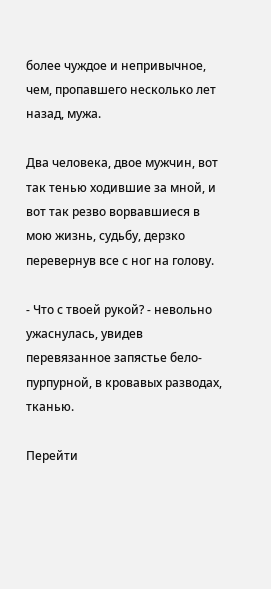более чуждое и непривычное, чем, пропавшего несколько лет назад, мужа.

Два человека, двое мужчин, вот так тенью ходившие за мной, и вот так резво ворвавшиеся в мою жизнь, судьбу, дерзко перевернув все с ног на голову.

- Что с твоей рукой? - невольно ужаснулась, увидев перевязанное запястье бело-пурпурной, в кровавых разводах, тканью.

Перейти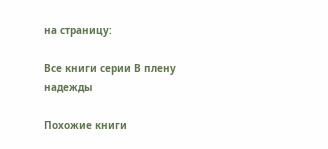на страницу:

Все книги серии В плену надежды

Похожие книги